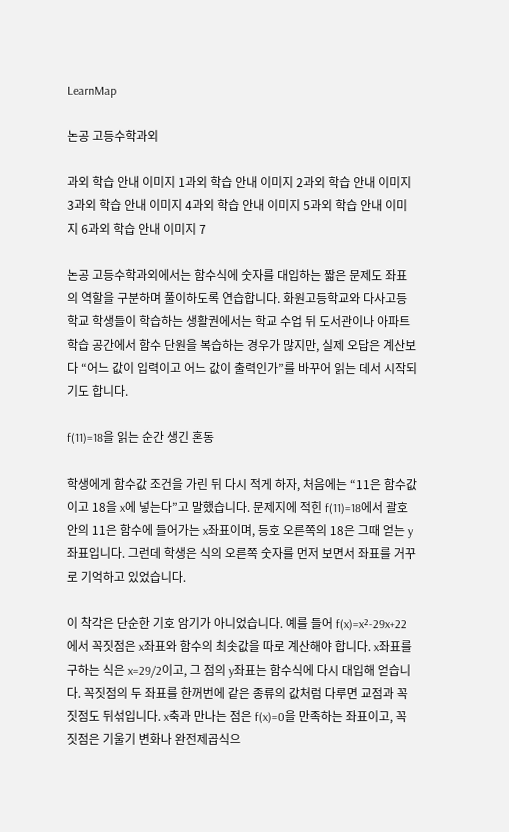LearnMap

논공 고등수학과외

과외 학습 안내 이미지 1과외 학습 안내 이미지 2과외 학습 안내 이미지 3과외 학습 안내 이미지 4과외 학습 안내 이미지 5과외 학습 안내 이미지 6과외 학습 안내 이미지 7

논공 고등수학과외에서는 함수식에 숫자를 대입하는 짧은 문제도 좌표의 역할을 구분하며 풀이하도록 연습합니다. 화원고등학교와 다사고등학교 학생들이 학습하는 생활권에서는 학교 수업 뒤 도서관이나 아파트 학습 공간에서 함수 단원을 복습하는 경우가 많지만, 실제 오답은 계산보다 “어느 값이 입력이고 어느 값이 출력인가”를 바꾸어 읽는 데서 시작되기도 합니다.

f(11)=18을 읽는 순간 생긴 혼동

학생에게 함수값 조건을 가린 뒤 다시 적게 하자, 처음에는 “11은 함수값이고 18을 x에 넣는다”고 말했습니다. 문제지에 적힌 f(11)=18에서 괄호 안의 11은 함수에 들어가는 x좌표이며, 등호 오른쪽의 18은 그때 얻는 y좌표입니다. 그런데 학생은 식의 오른쪽 숫자를 먼저 보면서 좌표를 거꾸로 기억하고 있었습니다.

이 착각은 단순한 기호 암기가 아니었습니다. 예를 들어 f(x)=x²-29x+22에서 꼭짓점은 x좌표와 함수의 최솟값을 따로 계산해야 합니다. x좌표를 구하는 식은 x=29/2이고, 그 점의 y좌표는 함수식에 다시 대입해 얻습니다. 꼭짓점의 두 좌표를 한꺼번에 같은 종류의 값처럼 다루면 교점과 꼭짓점도 뒤섞입니다. x축과 만나는 점은 f(x)=0을 만족하는 좌표이고, 꼭짓점은 기울기 변화나 완전제곱식으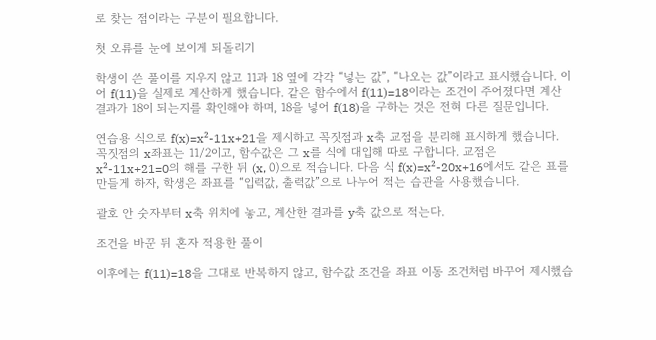로 찾는 점이라는 구분이 필요합니다.

첫 오류를 눈에 보이게 되돌리기

학생이 쓴 풀이를 지우지 않고 11과 18 옆에 각각 “넣는 값”, “나오는 값”이라고 표시했습니다. 이어 f(11)을 실제로 계산하게 했습니다. 같은 함수에서 f(11)=18이라는 조건이 주어졌다면 계산 결과가 18이 되는지를 확인해야 하며, 18을 넣어 f(18)을 구하는 것은 전혀 다른 질문입니다.

연습용 식으로 f(x)=x²-11x+21을 제시하고 꼭짓점과 x축 교점을 분리해 표시하게 했습니다. 꼭짓점의 x좌표는 11/2이고, 함수값은 그 x를 식에 대입해 따로 구합니다. 교점은 x²-11x+21=0의 해를 구한 뒤 (x, 0)으로 적습니다. 다음 식 f(x)=x²-20x+16에서도 같은 표를 만들게 하자, 학생은 좌표를 “입력값, 출력값”으로 나누어 적는 습관을 사용했습니다.

괄호 안 숫자부터 x축 위치에 놓고, 계산한 결과를 y축 값으로 적는다.

조건을 바꾼 뒤 혼자 적용한 풀이

이후에는 f(11)=18을 그대로 반복하지 않고, 함수값 조건을 좌표 이동 조건처럼 바꾸어 제시했습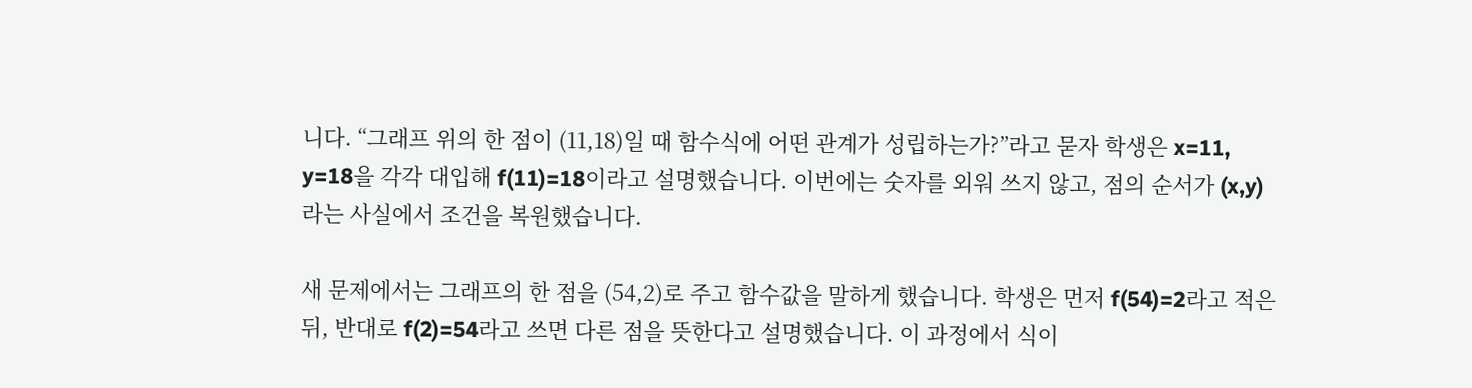니다. “그래프 위의 한 점이 (11,18)일 때 함수식에 어떤 관계가 성립하는가?”라고 묻자 학생은 x=11, y=18을 각각 대입해 f(11)=18이라고 설명했습니다. 이번에는 숫자를 외워 쓰지 않고, 점의 순서가 (x,y)라는 사실에서 조건을 복원했습니다.

새 문제에서는 그래프의 한 점을 (54,2)로 주고 함수값을 말하게 했습니다. 학생은 먼저 f(54)=2라고 적은 뒤, 반대로 f(2)=54라고 쓰면 다른 점을 뜻한다고 설명했습니다. 이 과정에서 식이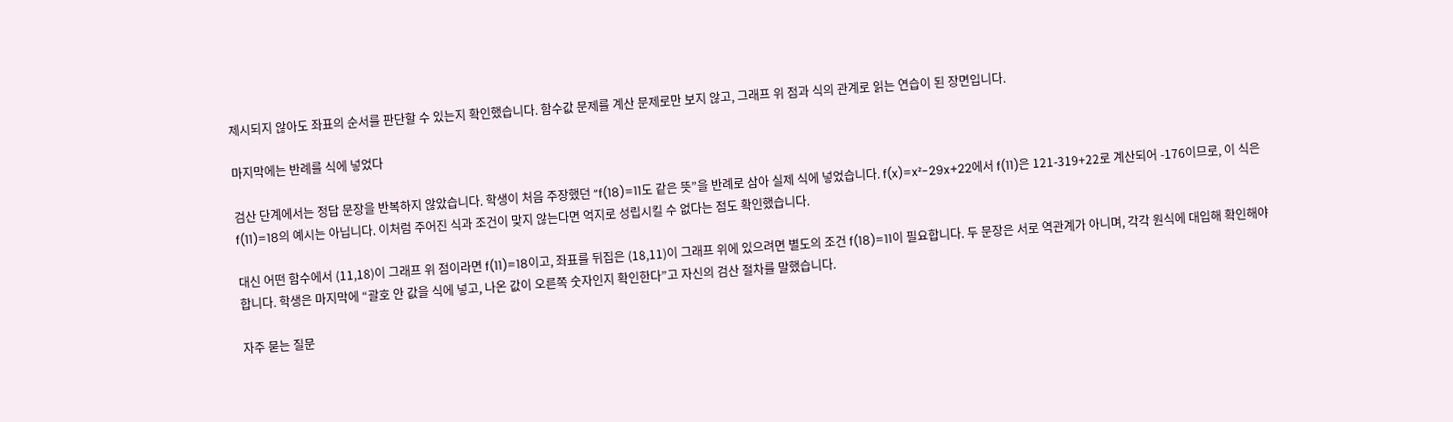제시되지 않아도 좌표의 순서를 판단할 수 있는지 확인했습니다. 함수값 문제를 계산 문제로만 보지 않고, 그래프 위 점과 식의 관계로 읽는 연습이 된 장면입니다.

마지막에는 반례를 식에 넣었다

검산 단계에서는 정답 문장을 반복하지 않았습니다. 학생이 처음 주장했던 “f(18)=11도 같은 뜻”을 반례로 삼아 실제 식에 넣었습니다. f(x)=x²-29x+22에서 f(11)은 121-319+22로 계산되어 -176이므로, 이 식은 f(11)=18의 예시는 아닙니다. 이처럼 주어진 식과 조건이 맞지 않는다면 억지로 성립시킬 수 없다는 점도 확인했습니다.

대신 어떤 함수에서 (11,18)이 그래프 위 점이라면 f(11)=18이고, 좌표를 뒤집은 (18,11)이 그래프 위에 있으려면 별도의 조건 f(18)=11이 필요합니다. 두 문장은 서로 역관계가 아니며, 각각 원식에 대입해 확인해야 합니다. 학생은 마지막에 “괄호 안 값을 식에 넣고, 나온 값이 오른쪽 숫자인지 확인한다”고 자신의 검산 절차를 말했습니다.

자주 묻는 질문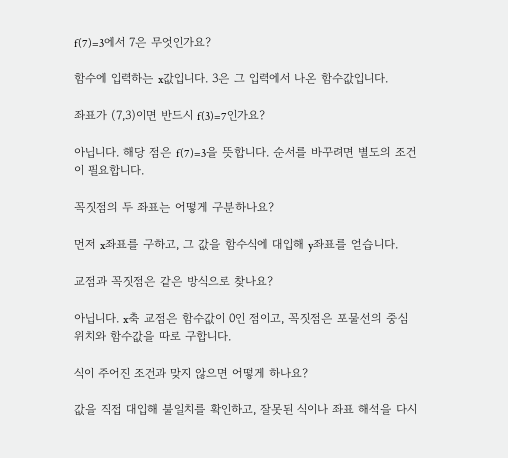f(7)=3에서 7은 무엇인가요?

함수에 입력하는 x값입니다. 3은 그 입력에서 나온 함수값입니다.

좌표가 (7,3)이면 반드시 f(3)=7인가요?

아닙니다. 해당 점은 f(7)=3을 뜻합니다. 순서를 바꾸려면 별도의 조건이 필요합니다.

꼭짓점의 두 좌표는 어떻게 구분하나요?

먼저 x좌표를 구하고, 그 값을 함수식에 대입해 y좌표를 얻습니다.

교점과 꼭짓점은 같은 방식으로 찾나요?

아닙니다. x축 교점은 함수값이 0인 점이고, 꼭짓점은 포물선의 중심 위치와 함수값을 따로 구합니다.

식이 주어진 조건과 맞지 않으면 어떻게 하나요?

값을 직접 대입해 불일치를 확인하고, 잘못된 식이나 좌표 해석을 다시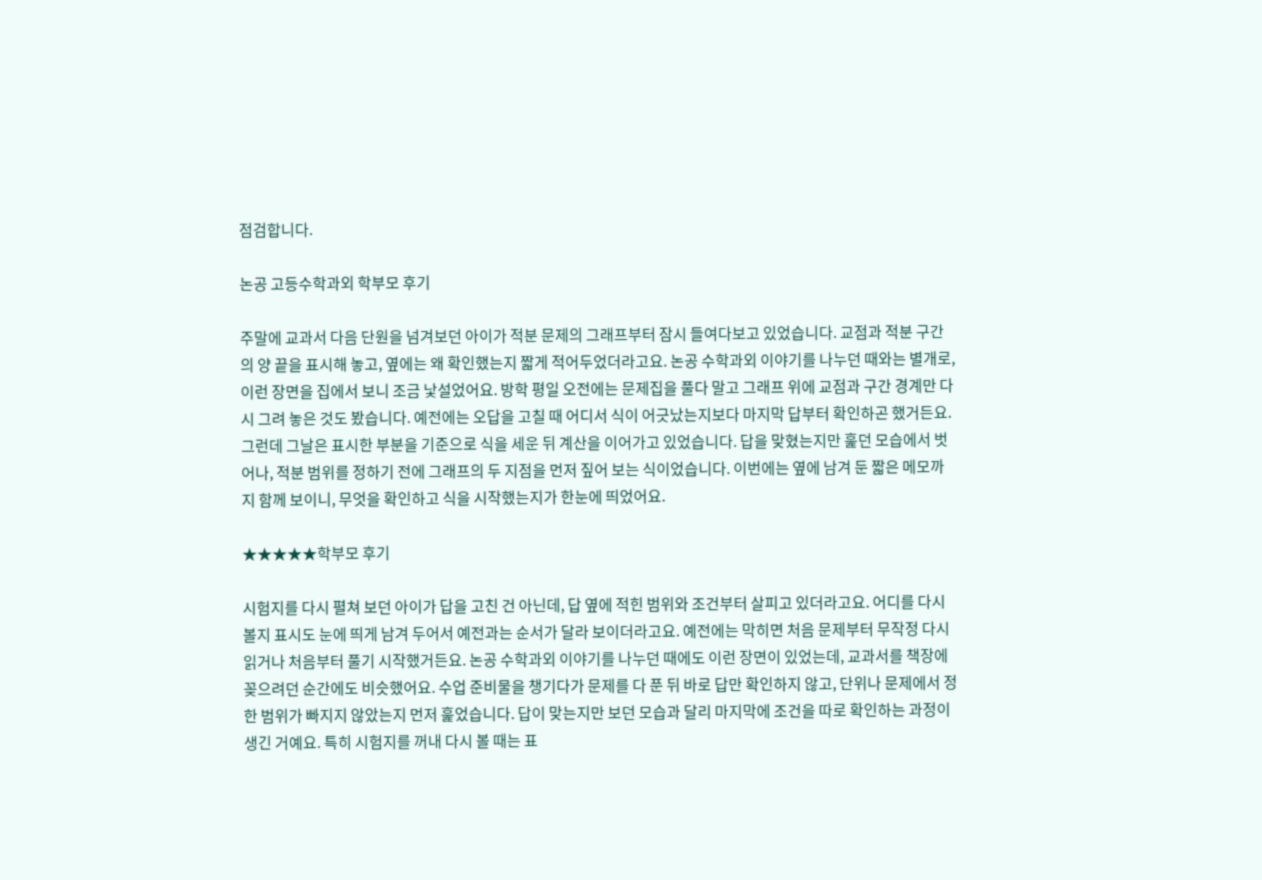점검합니다.

논공 고등수학과외 학부모 후기

주말에 교과서 다음 단원을 넘겨보던 아이가 적분 문제의 그래프부터 잠시 들여다보고 있었습니다. 교점과 적분 구간의 양 끝을 표시해 놓고, 옆에는 왜 확인했는지 짧게 적어두었더라고요. 논공 수학과외 이야기를 나누던 때와는 별개로, 이런 장면을 집에서 보니 조금 낯설었어요. 방학 평일 오전에는 문제집을 풀다 말고 그래프 위에 교점과 구간 경계만 다시 그려 놓은 것도 봤습니다. 예전에는 오답을 고칠 때 어디서 식이 어긋났는지보다 마지막 답부터 확인하곤 했거든요. 그런데 그날은 표시한 부분을 기준으로 식을 세운 뒤 계산을 이어가고 있었습니다. 답을 맞혔는지만 훑던 모습에서 벗어나, 적분 범위를 정하기 전에 그래프의 두 지점을 먼저 짚어 보는 식이었습니다. 이번에는 옆에 남겨 둔 짧은 메모까지 함께 보이니, 무엇을 확인하고 식을 시작했는지가 한눈에 띄었어요.

★★★★★학부모 후기

시험지를 다시 펼쳐 보던 아이가 답을 고친 건 아닌데, 답 옆에 적힌 범위와 조건부터 살피고 있더라고요. 어디를 다시 볼지 표시도 눈에 띄게 남겨 두어서 예전과는 순서가 달라 보이더라고요. 예전에는 막히면 처음 문제부터 무작정 다시 읽거나 처음부터 풀기 시작했거든요. 논공 수학과외 이야기를 나누던 때에도 이런 장면이 있었는데, 교과서를 책장에 꽂으려던 순간에도 비슷했어요. 수업 준비물을 챙기다가 문제를 다 푼 뒤 바로 답만 확인하지 않고, 단위나 문제에서 정한 범위가 빠지지 않았는지 먼저 훑었습니다. 답이 맞는지만 보던 모습과 달리 마지막에 조건을 따로 확인하는 과정이 생긴 거예요. 특히 시험지를 꺼내 다시 볼 때는 표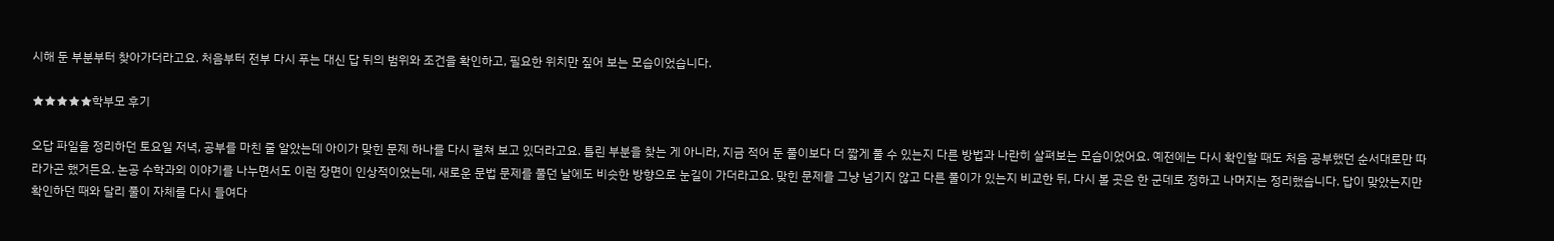시해 둔 부분부터 찾아가더라고요. 처음부터 전부 다시 푸는 대신 답 뒤의 범위와 조건을 확인하고, 필요한 위치만 짚어 보는 모습이었습니다.

★★★★★학부모 후기

오답 파일을 정리하던 토요일 저녁, 공부를 마친 줄 알았는데 아이가 맞힌 문제 하나를 다시 펼쳐 보고 있더라고요. 틀린 부분을 찾는 게 아니라, 지금 적어 둔 풀이보다 더 짧게 풀 수 있는지 다른 방법과 나란히 살펴보는 모습이었어요. 예전에는 다시 확인할 때도 처음 공부했던 순서대로만 따라가곤 했거든요. 논공 수학과외 이야기를 나누면서도 이런 장면이 인상적이었는데, 새로운 문법 문제를 풀던 날에도 비슷한 방향으로 눈길이 가더라고요. 맞힌 문제를 그냥 넘기지 않고 다른 풀이가 있는지 비교한 뒤, 다시 볼 곳은 한 군데로 정하고 나머지는 정리했습니다. 답이 맞았는지만 확인하던 때와 달리 풀이 자체를 다시 들여다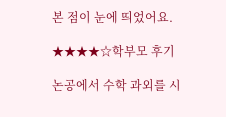본 점이 눈에 띄었어요.

★★★★☆학부모 후기

논공에서 수학 과외를 시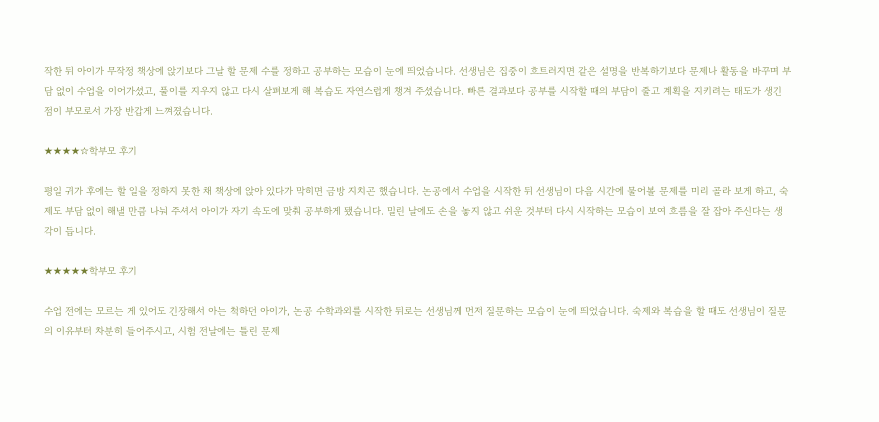작한 뒤 아이가 무작정 책상에 앉기보다 그날 할 문제 수를 정하고 공부하는 모습이 눈에 띄었습니다. 선생님은 집중이 흐트러지면 같은 설명을 반복하기보다 문제나 활동을 바꾸며 부담 없이 수업을 이어가셨고, 풀이를 지우지 않고 다시 살펴보게 해 복습도 자연스럽게 챙겨 주셨습니다. 빠른 결과보다 공부를 시작할 때의 부담이 줄고 계획을 지키려는 태도가 생긴 점이 부모로서 가장 반갑게 느껴졌습니다.

★★★★☆학부모 후기

평일 귀가 후에는 할 일을 정하지 못한 채 책상에 앉아 있다가 막히면 금방 지치곤 했습니다. 논공에서 수업을 시작한 뒤 선생님이 다음 시간에 물어볼 문제를 미리 골라 보게 하고, 숙제도 부담 없이 해낼 만큼 나눠 주셔서 아이가 자기 속도에 맞춰 공부하게 됐습니다. 밀린 날에도 손을 놓지 않고 쉬운 것부터 다시 시작하는 모습이 보여 흐름을 잘 잡아 주신다는 생각이 듭니다.

★★★★★학부모 후기

수업 전에는 모르는 게 있어도 긴장해서 아는 척하던 아이가, 논공 수학과외를 시작한 뒤로는 선생님께 먼저 질문하는 모습이 눈에 띄었습니다. 숙제와 복습을 할 때도 선생님이 질문의 이유부터 차분히 들어주시고, 시험 전날에는 틀린 문제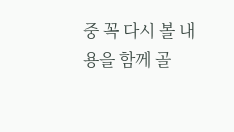중 꼭 다시 볼 내용을 함께 골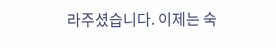라주셨습니다. 이제는 숙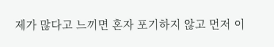제가 많다고 느끼면 혼자 포기하지 않고 먼저 이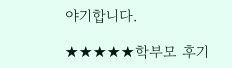야기합니다.

★★★★★학부모 후기